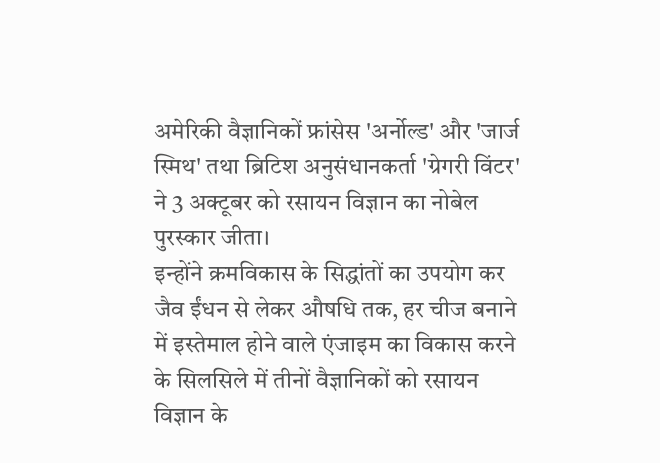अमेरिकी वैज्ञानिकों फ्रांसेस 'अर्नोल्ड' और 'जार्ज स्मिथ' तथा ब्रिटिश अनुसंधानकर्ता 'ग्रेगरी विंटर' ने 3 अक्टूबर को रसायन विज्ञान का नोबेल पुरस्कार जीता।
इन्होंने क्रमविकास के सिद्धांतों का उपयोग कर जैव ईंधन से लेकर औषधि तक, हर चीज बनाने में इस्तेमाल होने वाले एंजाइम का विकास करने के सिलसिले में तीनों वैज्ञानिकों को रसायन विज्ञान के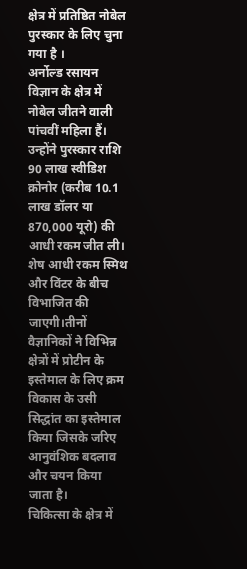क्षेत्र में प्रतिष्ठित नोबेल पुरस्कार के लिए चुना गया है ।
अर्नोल्ड रसायन विज्ञान के क्षेत्र में नोबेल जीतने वाली पांचवीं महिला हैं। उन्होंने पुरस्कार राशि 90 लाख स्वीडिश क्रोनोर (करीब 10.1 लाख डॉलर या 870,000 यूरो) की आधी रकम जीत ली। शेष आधी रकम स्मिथ और विंटर के बीच विभाजित की जाएगी।तीनों वैज्ञानिकों ने विभिन्न क्षेत्रों में प्रोटीन के इस्तेमाल के लिए क्रम विकास के उसी सिद्धांत का इस्तेमाल किया जिसके जरिए आनुवंशिक बदलाव और चयन किया जाता है।
चिकित्सा के क्षेत्र में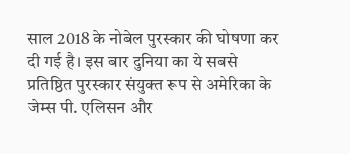साल 2018 के नोबेल पुरस्कार की घोषणा कर दी गई है। इस बार दुनिया का ये सबसे प्रतिष्ठित पुरस्कार संयुक्त रूप से अमेरिका के जेम्स पी. एलिसन और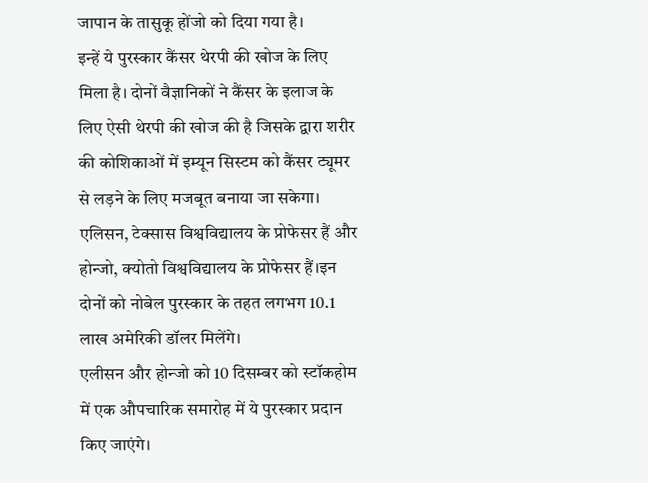जापान के तासुकू होंजो को दिया गया है।
इन्हें ये पुरस्कार कैंसर थेरपी की खोज के लिए मिला है। दोनों वैज्ञानिकों ने कैंसर के इलाज के लिए ऐसी थेरपी की खोज की है जिसके द्वारा शरीर की कोशिकाओं में इम्यून सिस्टम को कैंसर ट्यूमर से लड़ने के लिए मजबूत बनाया जा सकेगा।
एलिसन, टेक्सास विश्वविद्यालय के प्रोफेसर हैं और होन्जो, क्योतो विश्वविद्यालय के प्रोफेसर हैं।इन दोनों को नोबेल पुरस्कार के तहत लगभग 10.1 लाख अमेरिकी डॉलर मिलेंगे।
एलीसन और होन्जो को 10 दिसम्बर को स्टॉकहोम में एक औपचारिक समारोह में ये पुरस्कार प्रदान किए जाएंगे।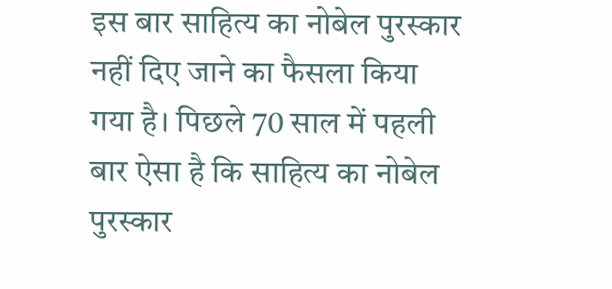इस बार साहित्य का नोबेल पुरस्कार नहीं दिए जाने का फैसला किया गया है। पिछले 70 साल में पहली बार ऐसा है कि साहित्य का नोबेल पुरस्कार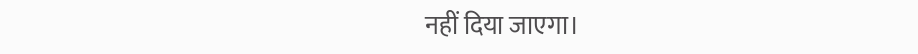नहीं दिया जाएगा।